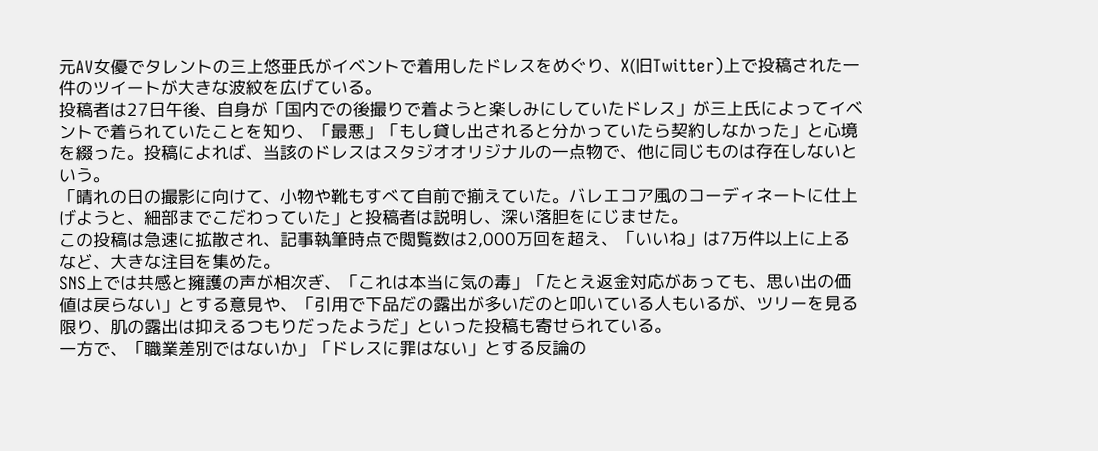元AV女優でタレントの三上悠亜氏がイベントで着用したドレスをめぐり、X(旧Twitter)上で投稿された一件のツイートが大きな波紋を広げている。
投稿者は27日午後、自身が「国内での後撮りで着ようと楽しみにしていたドレス」が三上氏によってイベントで着られていたことを知り、「最悪」「もし貸し出されると分かっていたら契約しなかった」と心境を綴った。投稿によれば、当該のドレスはスタジオオリジナルの一点物で、他に同じものは存在しないという。
「晴れの日の撮影に向けて、小物や靴もすべて自前で揃えていた。バレエコア風のコーディネートに仕上げようと、細部までこだわっていた」と投稿者は説明し、深い落胆をにじませた。
この投稿は急速に拡散され、記事執筆時点で閲覧数は2,000万回を超え、「いいね」は7万件以上に上るなど、大きな注目を集めた。
SNS上では共感と擁護の声が相次ぎ、「これは本当に気の毒」「たとえ返金対応があっても、思い出の価値は戻らない」とする意見や、「引用で下品だの露出が多いだのと叩いている人もいるが、ツリーを見る限り、肌の露出は抑えるつもりだったようだ」といった投稿も寄せられている。
一方で、「職業差別ではないか」「ドレスに罪はない」とする反論の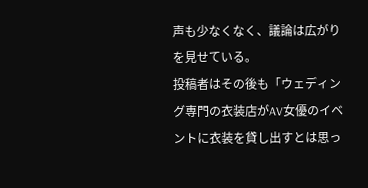声も少なくなく、議論は広がりを見せている。
投稿者はその後も「ウェディング専門の衣装店がAV女優のイベントに衣装を貸し出すとは思っ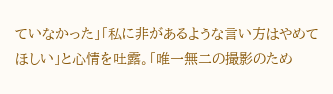ていなかった」「私に非があるような言い方はやめてほしい」と心情を吐露。「唯一無二の撮影のため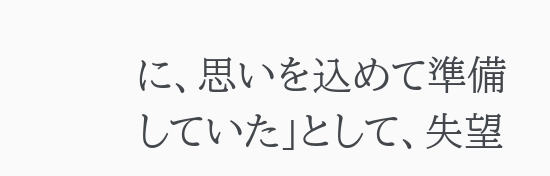に、思いを込めて準備していた」として、失望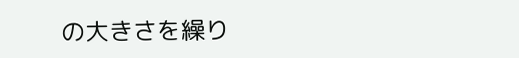の大きさを繰り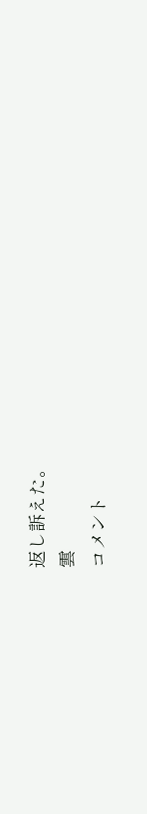返し訴えた。
雲
コメント